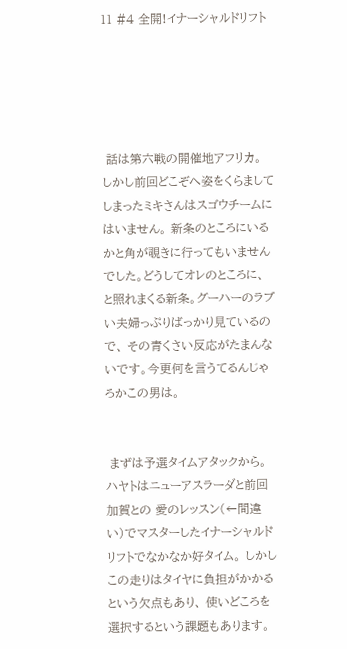11 #4 全開!イナーシャルドリフト





 話は第六戦の開催地アフリカ。 しかし前回どこぞへ姿をくらましてしまったミキさんはスゴウチームにはいません。 新条のところにいるかと角が覗きに行ってもいませんでした。どうしてオレのところに、 と照れまくる新条。グーハーのラブい夫婦っぷりばっかり見ているので、 その青くさい反応がたまんないです。今更何を言うてるんじゃろかこの男は。


 まずは予選タイムアタックから。ハヤトはニューアスラーダと前回加賀との 愛のレッスン(←間違い)でマスターしたイナーシャルドリフトでなかなか好タイム。 しかしこの走りはタイヤに負担がかかるという欠点もあり、 使いどころを選択するという課題もあります。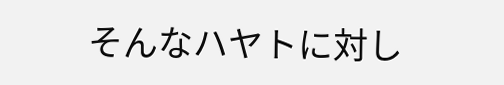そんなハヤトに対し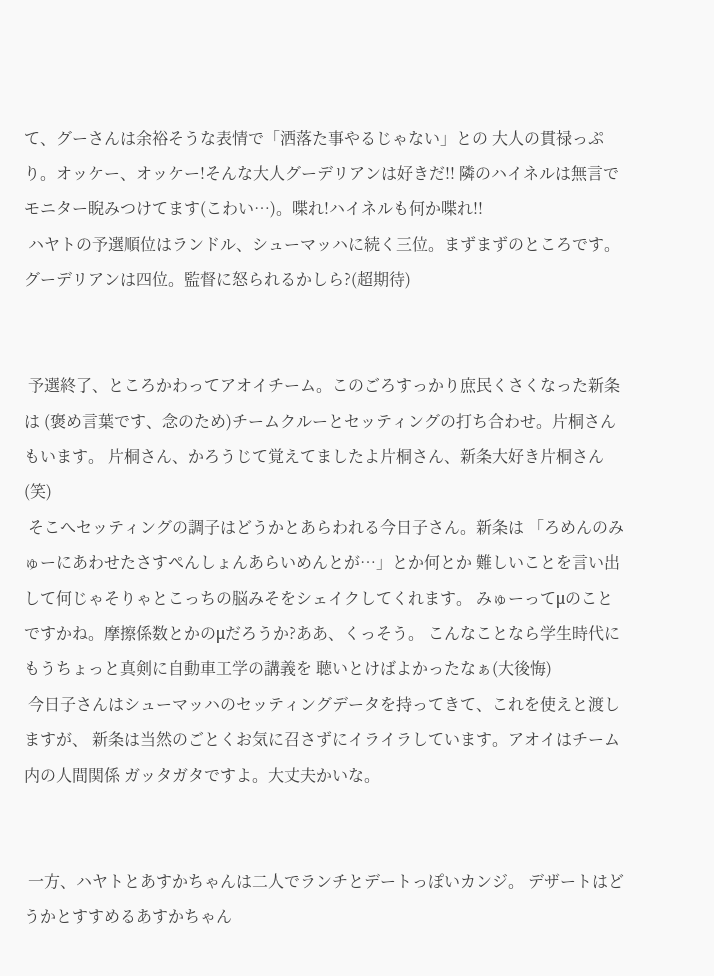て、グーさんは余裕そうな表情で「洒落た事やるじゃない」との 大人の貫禄っぷり。オッケー、オッケー!そんな大人グーデリアンは好きだ!! 隣のハイネルは無言でモニター睨みつけてます(こわい…)。喋れ!ハイネルも何か喋れ!!
 ハヤトの予選順位はランドル、シューマッハに続く三位。まずまずのところです。 グーデリアンは四位。監督に怒られるかしら?(超期待)


 予選終了、ところかわってアオイチーム。このごろすっかり庶民くさくなった新条は (褒め言葉です、念のため)チームクルーとセッティングの打ち合わせ。片桐さんもいます。 片桐さん、かろうじて覚えてましたよ片桐さん、新条大好き片桐さん(笑)
 そこへセッティングの調子はどうかとあらわれる今日子さん。新条は 「ろめんのみゅーにあわせたさすぺんしょんあらいめんとが…」とか何とか 難しいことを言い出して何じゃそりゃとこっちの脳みそをシェイクしてくれます。 みゅーってμのことですかね。摩擦係数とかのμだろうか?ああ、くっそう。 こんなことなら学生時代にもうちょっと真剣に自動車工学の講義を 聴いとけばよかったなぁ(大後悔)
 今日子さんはシューマッハのセッティングデータを持ってきて、これを使えと渡しますが、 新条は当然のごとくお気に召さずにイライラしています。アオイはチーム内の人間関係 ガッタガタですよ。大丈夫かいな。


 一方、ハヤトとあすかちゃんは二人でランチとデートっぽいカンジ。 デザートはどうかとすすめるあすかちゃん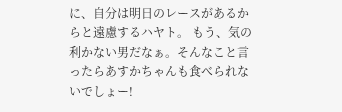に、自分は明日のレースがあるからと遠慮するハヤト。 もう、気の利かない男だなぁ。そんなこと言ったらあすかちゃんも食べられないでしょー!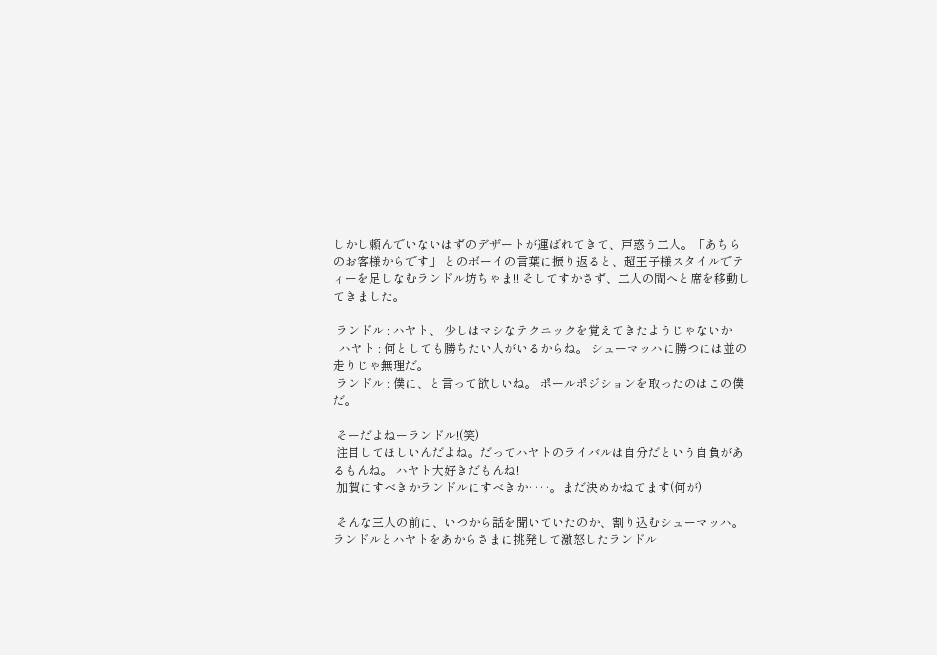しかし頼んでいないはずのデザートが運ばれてきて、戸惑う二人。「あちらのお客様からです」 とのボーイの言葉に振り返ると、超王子様スタイルでティーを足しなむランドル坊ちゃま!! そしてすかさず、二人の間へと席を移動してきました。

 ランドル : ハヤト、 少しはマシなテクニックを覚えてきたようじゃないか
  ハヤト : 何としても勝ちたい人がいるからね。 シューマッハに勝つには並の走りじゃ無理だ。
 ランドル : 僕に、と言って欲しいね。 ポールポジションを取ったのはこの僕だ。

 そーだよねーランドル!(笑)
 注目してほしいんだよね。だってハヤトのライバルは自分だという自負があるもんね。 ハヤト大好きだもんね!
 加賀にすべきかランドルにすべきか‥‥。まだ決めかねてます(何が)

 そんな三人の前に、いつから話を聞いていたのか、割り込むシューマッハ。 ランドルとハヤトをあからさまに挑発して激怒したランドル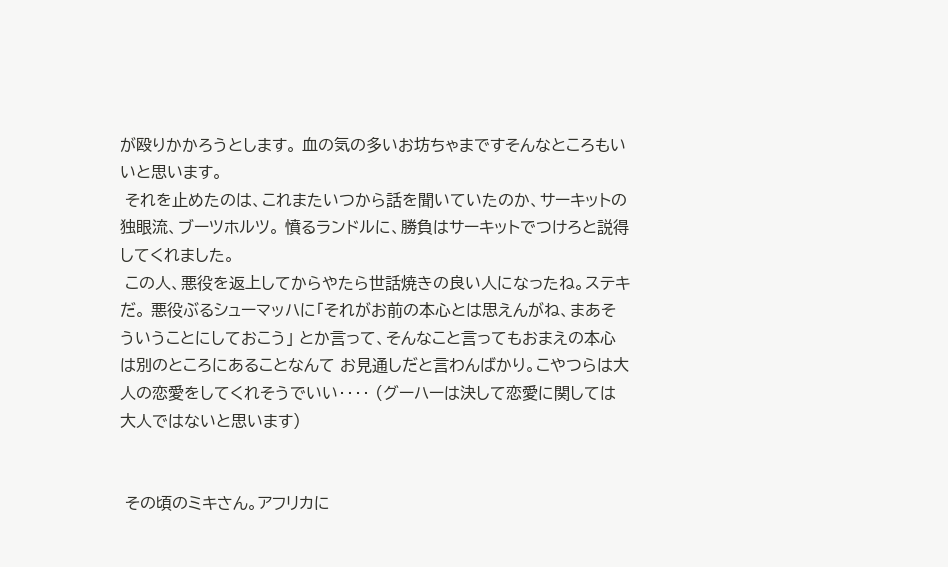が殴りかかろうとします。 血の気の多いお坊ちゃまですそんなところもいいと思います。
 それを止めたのは、これまたいつから話を聞いていたのか、サーキットの独眼流、ブーツホルツ。 憤るランドルに、勝負はサーキットでつけろと説得してくれました。
 この人、悪役を返上してからやたら世話焼きの良い人になったね。ステキだ。 悪役ぶるシューマッハに「それがお前の本心とは思えんがね、まあそういうことにしておこう」 とか言って、そんなこと言ってもおまえの本心は別のところにあることなんて お見通しだと言わんばかり。こやつらは大人の恋愛をしてくれそうでいい‥‥ (グーハーは決して恋愛に関しては大人ではないと思います)


 その頃のミキさん。アフリカに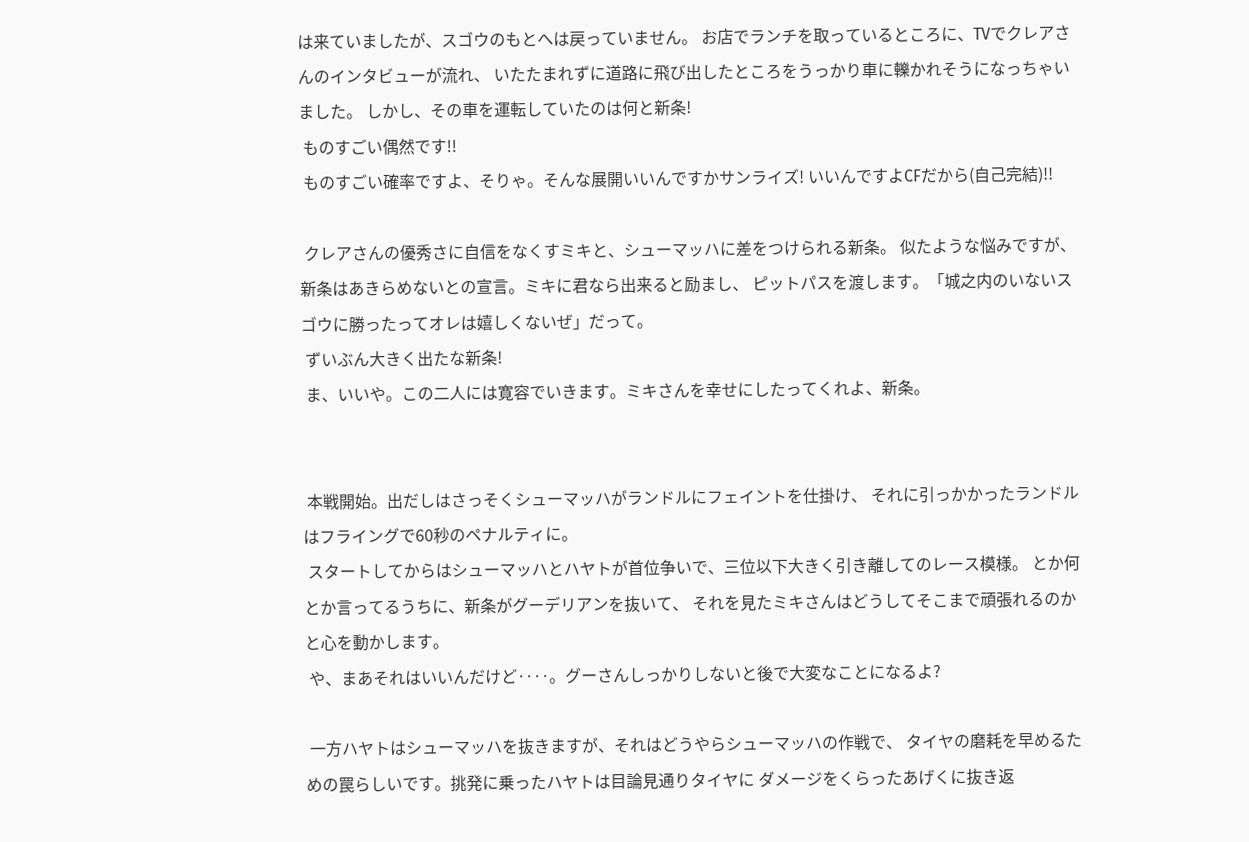は来ていましたが、スゴウのもとへは戻っていません。 お店でランチを取っているところに、TVでクレアさんのインタビューが流れ、 いたたまれずに道路に飛び出したところをうっかり車に轢かれそうになっちゃいました。 しかし、その車を運転していたのは何と新条!
 ものすごい偶然です!!
 ものすごい確率ですよ、そりゃ。そんな展開いいんですかサンライズ! いいんですよCFだから(自己完結)!!

 クレアさんの優秀さに自信をなくすミキと、シューマッハに差をつけられる新条。 似たような悩みですが、新条はあきらめないとの宣言。ミキに君なら出来ると励まし、 ピットパスを渡します。「城之内のいないスゴウに勝ったってオレは嬉しくないぜ」だって。
 ずいぶん大きく出たな新条!
 ま、いいや。この二人には寛容でいきます。ミキさんを幸せにしたってくれよ、新条。


 本戦開始。出だしはさっそくシューマッハがランドルにフェイントを仕掛け、 それに引っかかったランドルはフライングで60秒のペナルティに。
 スタートしてからはシューマッハとハヤトが首位争いで、三位以下大きく引き離してのレース模様。 とか何とか言ってるうちに、新条がグーデリアンを抜いて、 それを見たミキさんはどうしてそこまで頑張れるのかと心を動かします。
 や、まあそれはいいんだけど‥‥。グーさんしっかりしないと後で大変なことになるよ?

 一方ハヤトはシューマッハを抜きますが、それはどうやらシューマッハの作戦で、 タイヤの磨耗を早めるための罠らしいです。挑発に乗ったハヤトは目論見通りタイヤに ダメージをくらったあげくに抜き返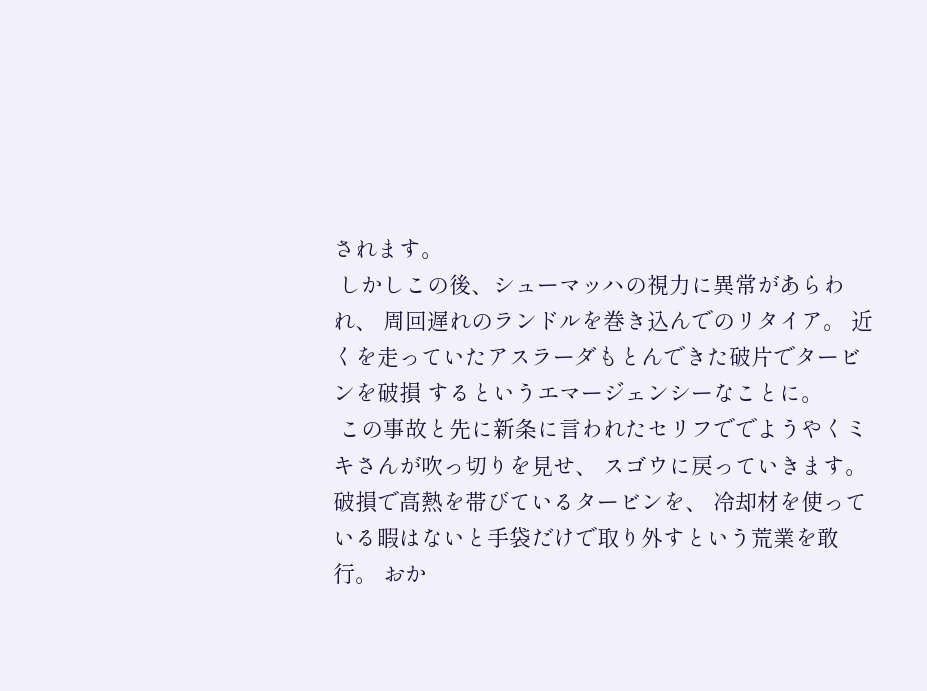されます。
 しかしこの後、シューマッハの視力に異常があらわれ、 周回遅れのランドルを巻き込んでのリタイア。 近くを走っていたアスラーダもとんできた破片でタービンを破損 するというエマージェンシーなことに。
 この事故と先に新条に言われたセリフででようやくミキさんが吹っ切りを見せ、 スゴウに戻っていきます。破損で高熱を帯びているタービンを、 冷却材を使っている暇はないと手袋だけで取り外すという荒業を敢行。 おか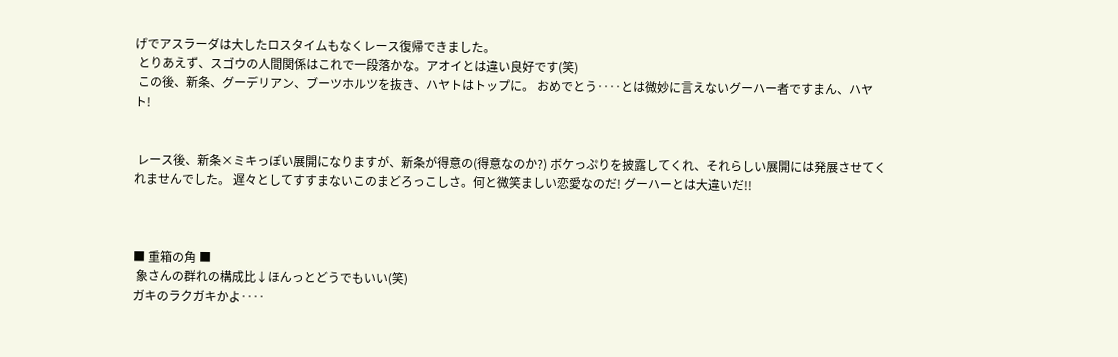げでアスラーダは大したロスタイムもなくレース復帰できました。
 とりあえず、スゴウの人間関係はこれで一段落かな。アオイとは違い良好です(笑)
 この後、新条、グーデリアン、ブーツホルツを抜き、ハヤトはトップに。 おめでとう‥‥とは微妙に言えないグーハー者ですまん、ハヤト!


 レース後、新条×ミキっぽい展開になりますが、新条が得意の(得意なのか?) ボケっぷりを披露してくれ、それらしい展開には発展させてくれませんでした。 遅々としてすすまないこのまどろっこしさ。何と微笑ましい恋愛なのだ! グーハーとは大違いだ!!



■ 重箱の角 ■
 象さんの群れの構成比↓ほんっとどうでもいい(笑)
ガキのラクガキかよ‥‥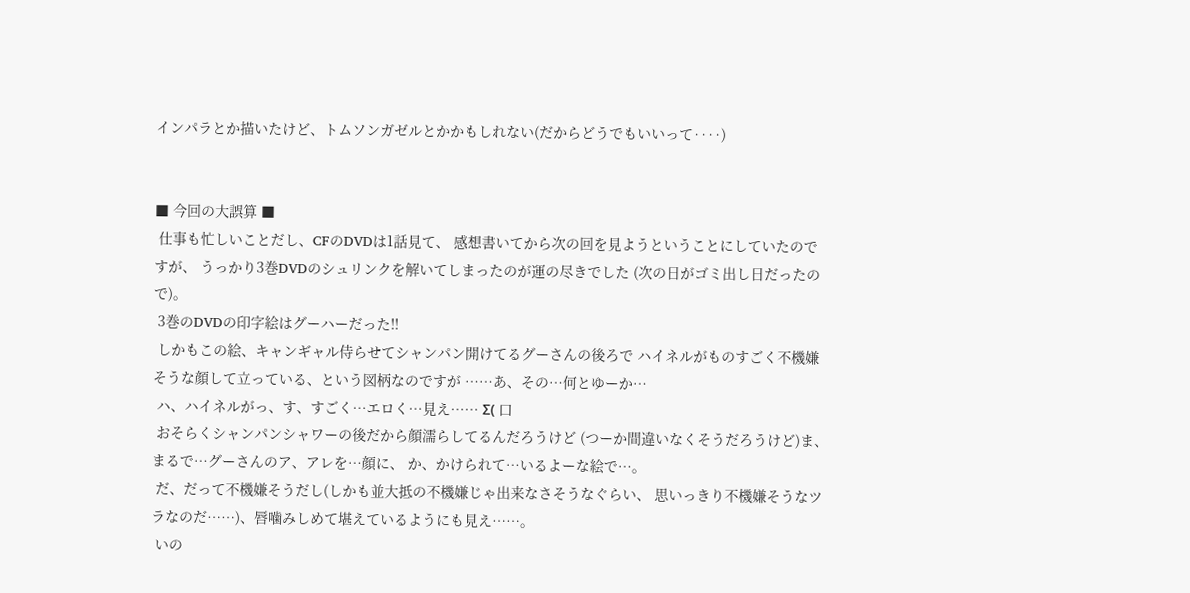インパラとか描いたけど、トムソンガゼルとかかもしれない(だからどうでもいいって‥‥)


■ 今回の大誤算 ■
 仕事も忙しいことだし、CFのDVDは1話見て、 感想書いてから次の回を見ようということにしていたのですが、 うっかり3巻DVDのシュリンクを解いてしまったのが運の尽きでした (次の日がゴミ出し日だったので)。
 3巻のDVDの印字絵はグーハーだった!!
 しかもこの絵、キャンギャル侍らせてシャンパン開けてるグーさんの後ろで ハイネルがものすごく不機嫌そうな顔して立っている、という図柄なのですが ……あ、その…何とゆーか…
 ハ、ハイネルがっ、す、すごく…エロく…見え…… Σ( 口
 おそらくシャンパンシャワーの後だから顔濡らしてるんだろうけど (つーか間違いなくそうだろうけど)ま、まるで…グーさんのア、アレを…顔に、 か、かけられて…いるよーな絵で…。
 だ、だって不機嫌そうだし(しかも並大抵の不機嫌じゃ出来なさそうなぐらい、 思いっきり不機嫌そうなツラなのだ……)、唇噛みしめて堪えているようにも見え……。
 いの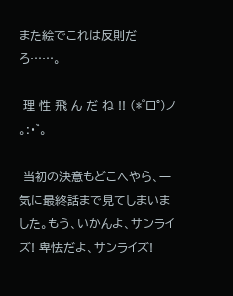また絵でこれは反則だろ……。

 理 性 飛 ん だ ね !! (*゜ロ°)ノ  。:・゛。

 当初の決意もどこへやら、一気に最終話まで見てしまいました。もう、いかんよ、サンライズ! 卑怯だよ、サンライズ!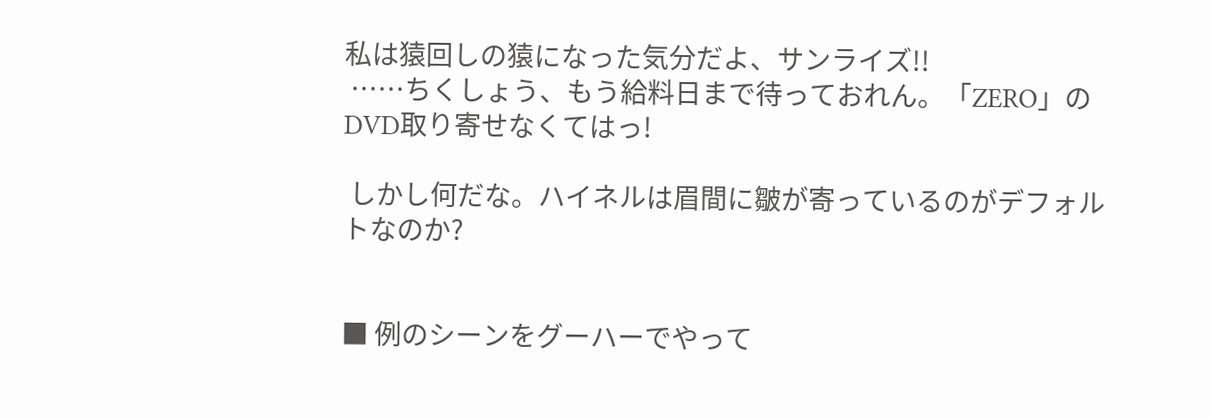私は猿回しの猿になった気分だよ、サンライズ!!
 ……ちくしょう、もう給料日まで待っておれん。「ZERO」のDVD取り寄せなくてはっ!

 しかし何だな。ハイネルは眉間に皺が寄っているのがデフォルトなのか?


■ 例のシーンをグーハーでやって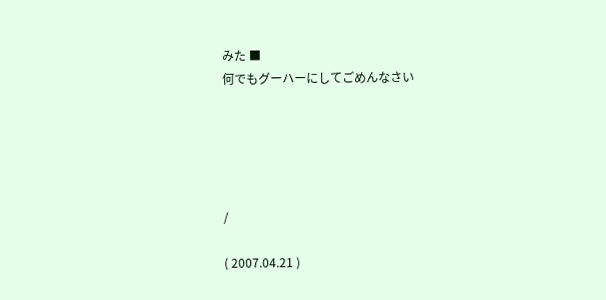みた ■
何でもグーハーにしてごめんなさい





/

( 2007.04.21 )